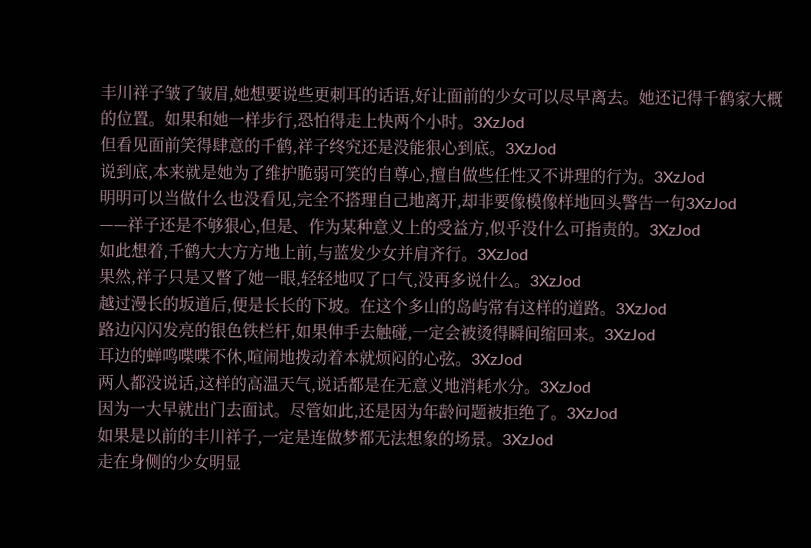丰川祥子皱了皱眉,她想要说些更刺耳的话语,好让面前的少女可以尽早离去。她还记得千鹤家大概的位置。如果和她一样步行,恐怕得走上快两个小时。3XzJod
但看见面前笑得肆意的千鹤,祥子终究还是没能狠心到底。3XzJod
说到底,本来就是她为了维护脆弱可笑的自尊心,擅自做些任性又不讲理的行为。3XzJod
明明可以当做什么也没看见,完全不搭理自己地离开,却非要像模像样地回头警告一句3XzJod
——祥子还是不够狠心,但是、作为某种意义上的受益方,似乎没什么可指责的。3XzJod
如此想着,千鹤大大方方地上前,与蓝发少女并肩齐行。3XzJod
果然,祥子只是又瞥了她一眼,轻轻地叹了口气,没再多说什么。3XzJod
越过漫长的坂道后,便是长长的下坡。在这个多山的岛屿常有这样的道路。3XzJod
路边闪闪发亮的银色铁栏杆,如果伸手去触碰,一定会被烫得瞬间缩回来。3XzJod
耳边的蝉鸣喋喋不休,喧闹地拨动着本就烦闷的心弦。3XzJod
两人都没说话,这样的高温天气,说话都是在无意义地消耗水分。3XzJod
因为一大早就出门去面试。尽管如此,还是因为年龄问题被拒绝了。3XzJod
如果是以前的丰川祥子,一定是连做梦都无法想象的场景。3XzJod
走在身侧的少女明显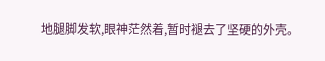地腿脚发软,眼神茫然着,暂时褪去了坚硬的外壳。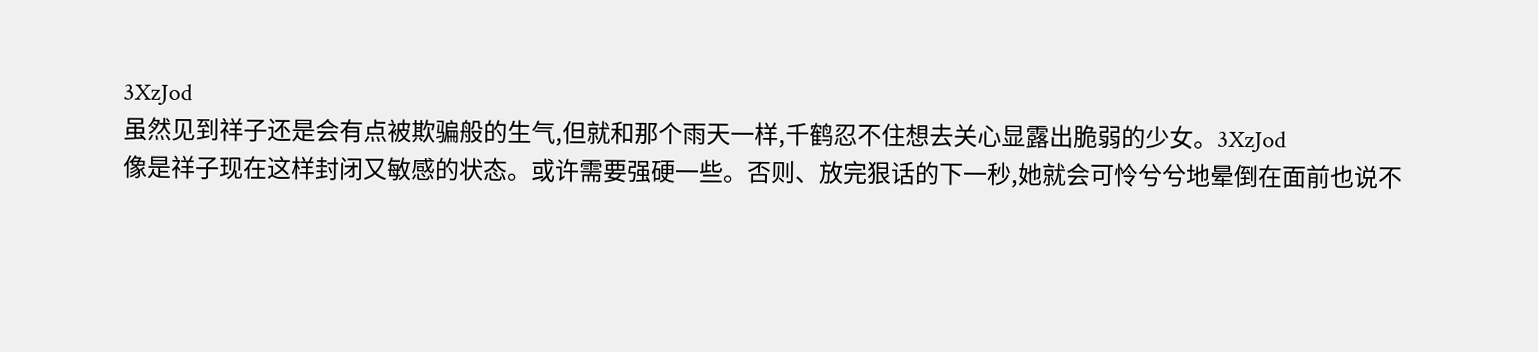3XzJod
虽然见到祥子还是会有点被欺骗般的生气,但就和那个雨天一样,千鹤忍不住想去关心显露出脆弱的少女。3XzJod
像是祥子现在这样封闭又敏感的状态。或许需要强硬一些。否则、放完狠话的下一秒,她就会可怜兮兮地晕倒在面前也说不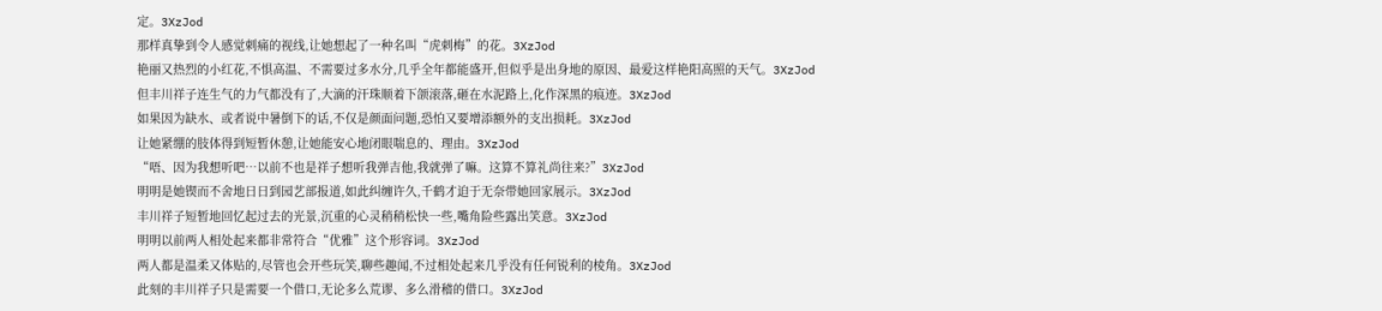定。3XzJod
那样真挚到令人感觉刺痛的视线,让她想起了一种名叫“虎刺梅”的花。3XzJod
艳丽又热烈的小红花,不惧高温、不需要过多水分,几乎全年都能盛开,但似乎是出身地的原因、最爱这样艳阳高照的天气。3XzJod
但丰川祥子连生气的力气都没有了,大滴的汗珠顺着下颌滚落,砸在水泥路上,化作深黑的痕迹。3XzJod
如果因为缺水、或者说中暑倒下的话,不仅是颜面问题,恐怕又要增添额外的支出损耗。3XzJod
让她紧绷的肢体得到短暂休憩,让她能安心地闭眼喘息的、理由。3XzJod
“唔、因为我想听吧…以前不也是祥子想听我弹吉他,我就弹了嘛。这算不算礼尚往来?”3XzJod
明明是她锲而不舍地日日到园艺部报道,如此纠缠许久,千鹤才迫于无奈带她回家展示。3XzJod
丰川祥子短暂地回忆起过去的光景,沉重的心灵稍稍松快一些,嘴角险些露出笑意。3XzJod
明明以前两人相处起来都非常符合“优雅”这个形容词。3XzJod
两人都是温柔又体贴的,尽管也会开些玩笑,聊些趣闻,不过相处起来几乎没有任何锐利的棱角。3XzJod
此刻的丰川祥子只是需要一个借口,无论多么荒谬、多么滑稽的借口。3XzJod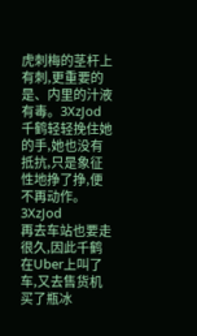虎刺梅的茎杆上有刺,更重要的是、内里的汁液有毒。3XzJod
千鹤轻轻挽住她的手,她也没有抵抗,只是象征性地挣了挣,便不再动作。3XzJod
再去车站也要走很久,因此千鹤在Uber上叫了车,又去售货机买了瓶冰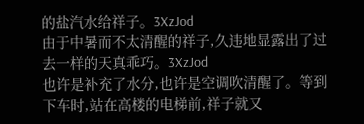的盐汽水给祥子。3XzJod
由于中暑而不太清醒的祥子,久违地显露出了过去一样的天真乖巧。3XzJod
也许是补充了水分,也许是空调吹清醒了。等到下车时,站在高楼的电梯前,祥子就又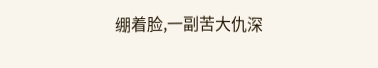绷着脸,一副苦大仇深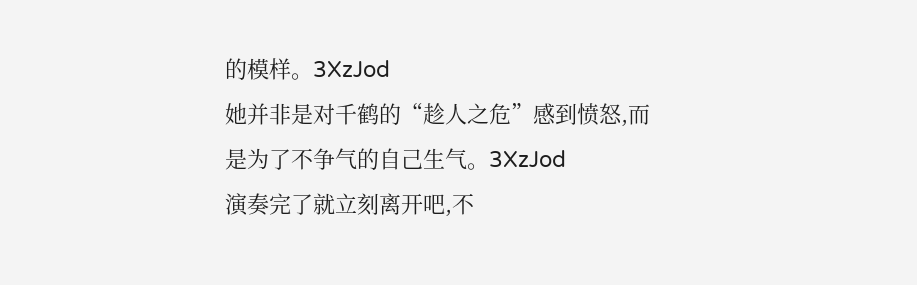的模样。3XzJod
她并非是对千鹤的“趁人之危”感到愤怒,而是为了不争气的自己生气。3XzJod
演奏完了就立刻离开吧,不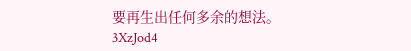要再生出任何多余的想法。3XzJod4